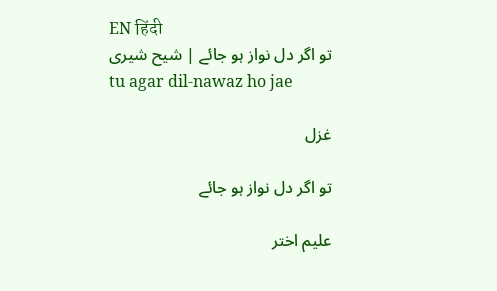EN हिंदी
تو اگر دل نواز ہو جائے | شیح شیری
tu agar dil-nawaz ho jae

غزل

تو اگر دل نواز ہو جائے

علیم اختر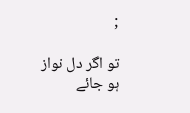;

تو اگر دل نواز ہو جائے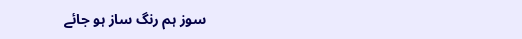سوز ہم رنگ ساز ہو جائے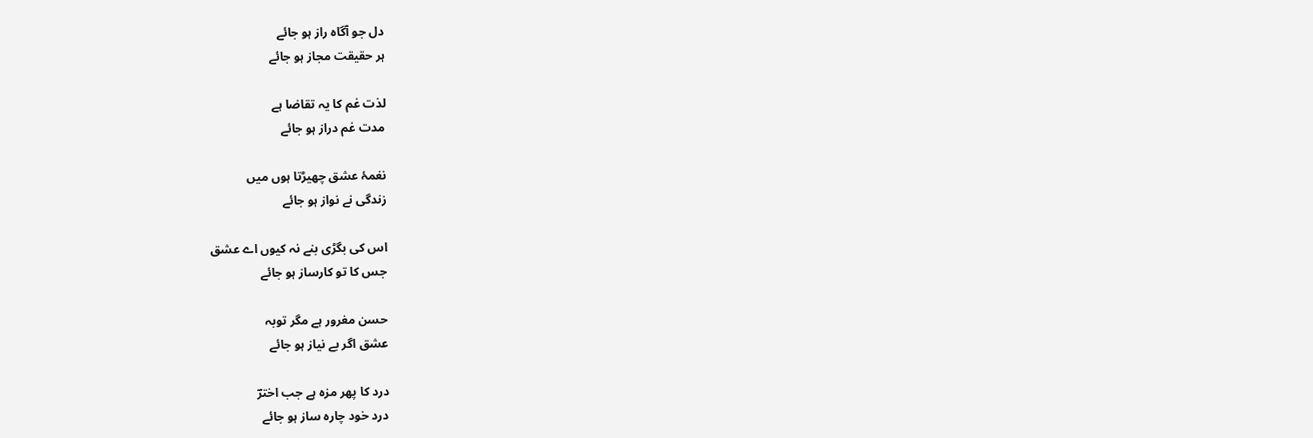دل جو آگاہ راز ہو جائے
ہر حقیقت مجاز ہو جائے

لذت غم کا یہ تقاضا ہے
مدت غم دراز ہو جائے

نغمۂ عشق چھیڑتا ہوں میں
زندگی نے نواز ہو جائے

اس کی بگڑی بنے نہ کیوں اے عشق
جس کا تو کارساز ہو جائے

حسن مغرور ہے مگر توبہ
عشق اگر بے نیاز ہو جائے

درد کا پھر مزہ ہے جب اخترؔ
درد خود چارہ ساز ہو جائے